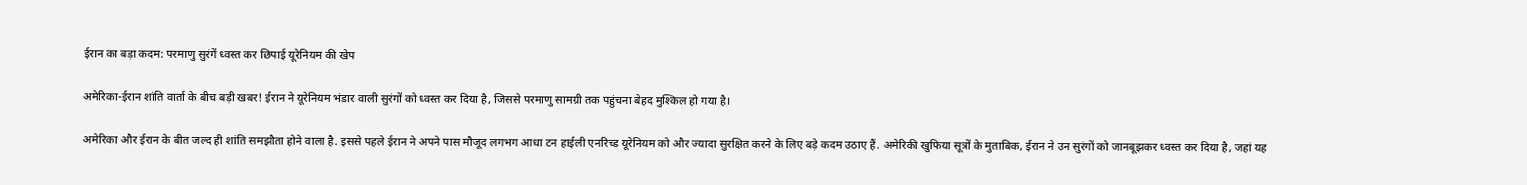ईरान का बड़ा कदम: परमाणु सुरंगें ध्वस्त कर छिपाई यूरेनियम की खेप

अमेरिका-ईरान शांति वार्ता के बीच बड़ी खबर! ईरान ने यूरेनियम भंडार वाली सुरंगों को ध्वस्त कर दिया है, जिससे परमाणु सामग्री तक पहुंचना बेहद मुश्किल हो गया है।

अमेरिका और ईरान के बीत जल्द ही शांति समझौता होने वाला है. इससे पहले ईरान ने अपने पास मौजूद लगभग आधा टन हाईली एनरिच्ड यूरेनियम को और ज्यादा सुरक्षित करने के लिए बड़े कदम उठाए हैं. अमेरिकी खुफिया सूत्रों के मुताबिक, ईरान ने उन सुरंगों को जानबूझकर ध्वस्त कर दिया है, जहां यह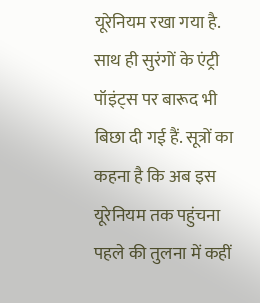यूरेनियम रखा गया है. साथ ही सुरंगों के एंट्री पॉइंट्स पर बारूद भी बिछा दी गई हैं. सूत्रों का कहना है कि अब इस यूरेनियम तक पहुंचना पहले की तुलना में कहीं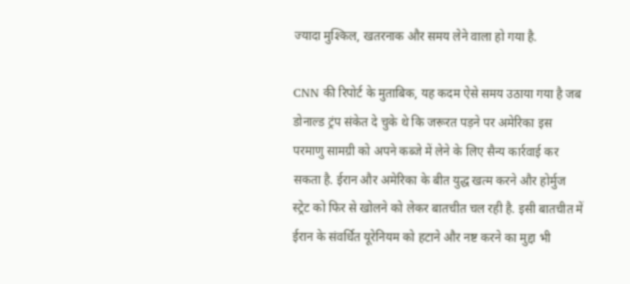ज्यादा मुश्किल, खतरनाक और समय लेने वाला हो गया है.

CNN की रिपोर्ट के मुताबिक, यह कदम ऐसे समय उठाया गया है जब डोनाल्ड ट्रंप संकेत दे चुके थे कि जरूरत पड़ने पर अमेरिका इस परमाणु सामग्री को अपने कब्जे में लेने के लिए सैन्य कार्रवाई कर सकता है. ईरान और अमेरिका के बीत युद्ध खत्म करने और होर्मुज स्ट्रेट को फिर से खोलने को लेकर बातचीत चल रही है. इसी बातचीत में ईरान के संवर्धित यूरेनियम को हटाने और नष्ट करने का मुद्दा भी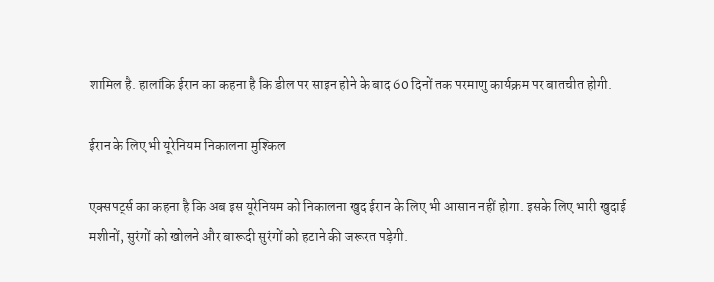शामिल है. हालांकि ईरान का कहना है कि डील पर साइन होने के बाद 60 दिनों तक परमाणु कार्यक्रम पर बातचीत होगी.

ईरान के लिए भी यूरेनियम निकालना मुश्किल

एक्सपर्ट्स का कहना है कि अब इस यूरेनियम को निकालना खुद ईरान के लिए भी आसान नहीं होगा. इसके लिए भारी खुदाई मशीनों, सुरंगों को खोलने और बारूदी सुरंगों को हटाने की जरूरत पड़ेगी.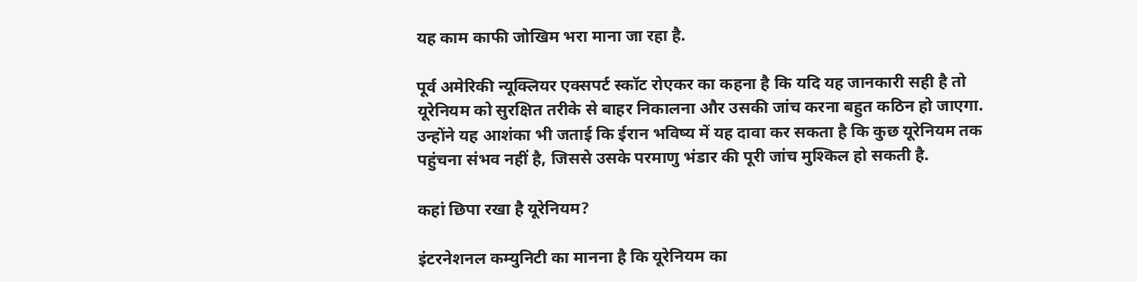यह काम काफी जोखिम भरा माना जा रहा है.

पूर्व अमेरिकी न्यूक्लियर एक्सपर्ट स्कॉट रोएकर का कहना है कि यदि यह जानकारी सही है तो यूरेनियम को सुरक्षित तरीके से बाहर निकालना और उसकी जांच करना बहुत कठिन हो जाएगा. उन्होंने यह आशंका भी जताई कि ईरान भविष्य में यह दावा कर सकता है कि कुछ यूरेनियम तक पहुंचना संभव नहीं है, जिससे उसके परमाणु भंडार की पूरी जांच मुश्किल हो सकती है.

कहां छिपा रखा है यूरेनियम?

इंटरनेशनल कम्युनिटी का मानना है कि यूरेनियम का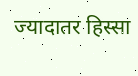ज्यादातर हिस्सा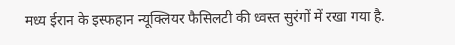मध्य ईरान के इस्फहान न्यूक्लियर फैसिलटी की ध्वस्त सुरंगों में रखा गया है.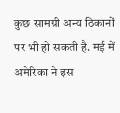कुछ सामग्री अन्य ठिकानों पर भी हो सकती है. मई में अमेरिका ने इस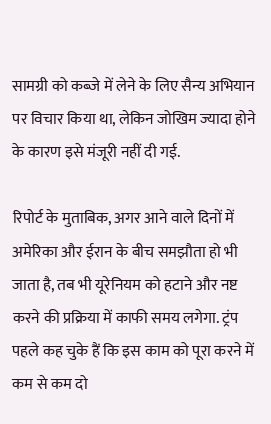सामग्री को कब्जे में लेने के लिए सैन्य अभियान पर विचार किया था, लेकिन जोखिम ज्यादा होने के कारण इसे मंजूरी नहीं दी गई.

रिपोर्ट के मुताबिक, अगर आने वाले दिनों में अमेरिका और ईरान के बीच समझौता हो भी जाता है, तब भी यूरेनियम को हटाने और नष्ट करने की प्रक्रिया में काफी समय लगेगा. ट्रंप पहले कह चुके हैं कि इस काम को पूरा करने में कम से कम दो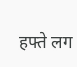हफ्ते लग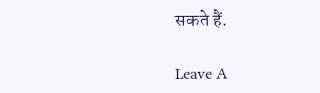सकते हैं.

Leave A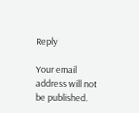Reply

Your email address will not be published.